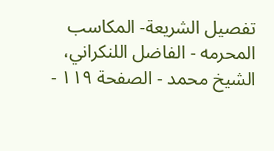تفصيل الشريعة- المكاسب المحرمه - الفاضل اللنكراني، الشيخ محمد - الصفحة ١١٩ -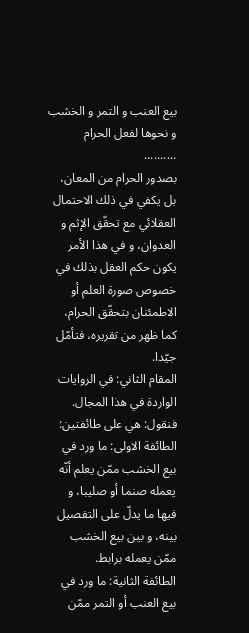بيع العنب و التمر و الخشب و نحوها لفعل الحرام
..........
بصدور الحرام من المعان، بل يكفي في ذلك الاحتمال العقلائي مع تحقّق الإثم و العدوان، و في هذا الأمر يكون حكم العقل بذلك في خصوص صورة العلم أو الاطمئنان بتحقّق الحرام، كما ظهر من تقريره، فتأمّل جيّدا.
المقام الثاني: في الروايات الواردة في هذا المجال.
فنقول: هي على طائفتين:
الطائفة الاولى: ما ورد في بيع الخشب ممّن يعلم أنّه يعمله صنما أو صليبا، و فيها ما يدلّ على التفصيل بينه، و بين بيع الخشب ممّن يعمله برابط.
الطائفة الثانية: ما ورد في بيع العنب أو التمر ممّن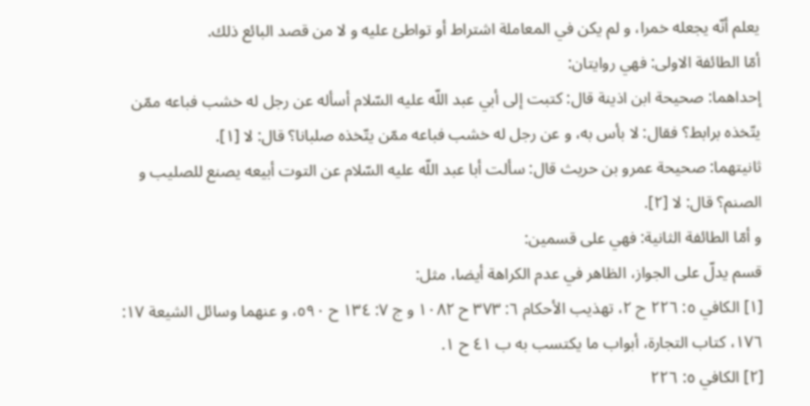يعلم أنّه يجعله خمرا، و لم يكن في المعاملة اشتراط أو تواطئ عليه و لا من قصد البائع ذلك.
أمّا الطائفة الاولى: فهي روايتان:
إحداهما: صحيحة ابن اذينة قال: كتبت إلى أبي عبد اللّه عليه السّلام أسأله عن رجل له خشب فباعه ممّن يتّخذه برابط؟ فقال: لا بأس به، و عن رجل له خشب فباعه ممّن يتّخذه صلبانا؟ قال: لا [١].
ثانيتهما: صحيحة عمرو بن حريث قال: سألت أبا عبد اللّه عليه السّلام عن التوت أبيعه يصنع للصليب و الصنم؟ قال: لا [٢].
و أمّا الطائفة الثانية: فهي على قسمين:
قسم يدلّ على الجواز، الظاهر في عدم الكراهة أيضا، مثل:
[١] الكافي ٥: ٢٢٦ ح ٢، تهذيب الأحكام ٦: ٣٧٣ ح ١٠٨٢ و ج ٧: ١٣٤ ح ٥٩٠، و عنهما وسائل الشيعة ١٧:
١٧٦، كتاب التجارة، أبواب ما يكتسب به ب ٤١ ح ١.
[٢] الكافي ٥: ٢٢٦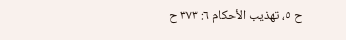ح ٥، تهذيب الأحكام ٦: ٣٧٣ ح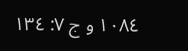١٠٨٤ و ج ٧: ١٣٤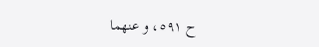ح ٥٩١، و عنهما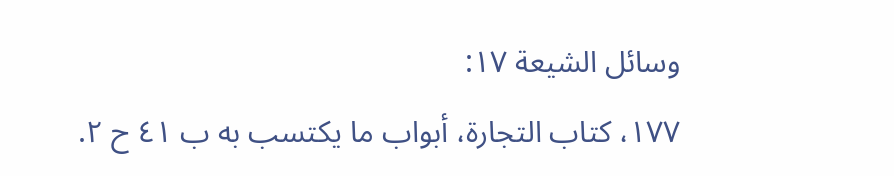وسائل الشيعة ١٧:
١٧٧، كتاب التجارة، أبواب ما يكتسب به ب ٤١ ح ٢.